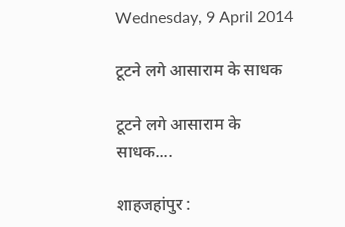Wednesday, 9 April 2014

टूटने लगे आसाराम के साधक

टूटने लगे आसाराम के साधक....

शाहजहांपुर :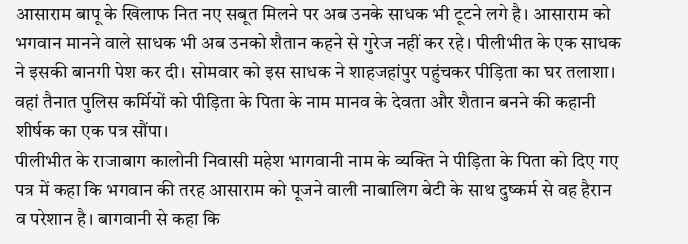आसाराम बापू के खिलाफ नित नए सबूत मिलने पर अब उनके साधक भी टूटने लगे है। आसाराम को भगवान मानने वाले साधक भी अब उनको शैतान कहने से गुरेज नहीं कर रहे। पीलीभीत के एक साधक ने इसकी बानगी पेश कर दी। सोमवार को इस साधक ने शाहजहांपुर पहुंचकर पीड़िता का घर तलाशा। वहां तैनात पुलिस कर्मियों को पीड़िता के पिता के नाम मानव के देवता और शैतान बनने की कहानी शीर्षक का एक पत्र सौंपा।
पीलीभीत के राजाबाग कालोनी निवासी महेश भागवानी नाम के व्यक्ति ने पीड़िता के पिता को दिए गए पत्र में कहा कि भगवान की तरह आसाराम को पूजने वाली नाबालिग बेटी के साथ दुष्कर्म से वह हैरान व परेशान है। बागवानी से कहा कि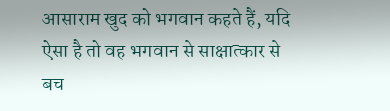आसाराम खुद को भगवान कहते हैं, यदि ऐसा है तो वह भगवान से साक्षात्कार से बच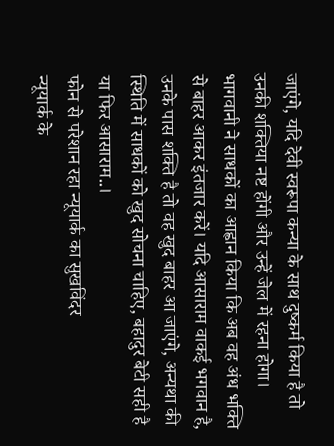जाएंगे, यदि देवी स्वरूपा कन्या के साथ दुष्कर्म किया है तो उनकी शक्तिया नष्ट होंगी और उन्हें जेल में रहना होगा। भागवानी ने साधकों का आह्वान किया कि अब वह अंध भक्ति से बाहर आकर इंतजार करें। यदि आसाराम वाकई भगवान है, उनके पास शक्ति है तो वह खुद बाहर आ जाएंगे, अन्यथा की स्थिति में साधकों को खुद सोचना चाहिए, बहादुर बेटी सही है या फिर आसाराम..।
फोन से परेशान रहा न्यूयार्क का सुखविंदर
न्यूयार्क के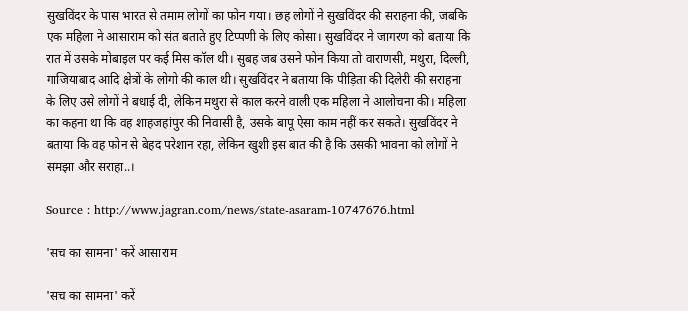सुखविंदर के पास भारत से तमाम लोगों का फोन गया। छह लोगों ने सुखविंदर की सराहना की, जबकि एक महिला ने आसाराम को संत बताते हुए टिप्पणी के लिए कोसा। सुखविंदर ने जागरण को बताया कि रात में उसके मोबाइल पर कई मिस कॉल थी। सुबह जब उसने फोन किया तो वाराणसी, मथुरा, दिल्ली, गाजियाबाद आदि क्षेत्रों के लोगो की काल थी। सुखविंदर ने बताया कि पीड़िता की दिलेरी की सराहना के लिए उसे लोगों ने बधाई दी, लेकिन मथुरा से काल करने वाली एक महिला ने आलोचना की। महिला का कहना था कि वह शाहजहांपुर की निवासी है, उसके बापू ऐसा काम नहीं कर सकते। सुखविंदर ने बताया कि वह फोन से बेहद परेशान रहा, लेकिन खुशी इस बात की है कि उसकी भावना को लोगों ने समझा और सराहा..।

Source : http://www.jagran.com/news/state-asaram-10747676.html

'सच का सामना' करें आसाराम

'सच का सामना' करें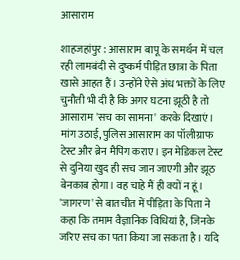आसाराम

शाहजहांपुर : आसाराम बापू के समर्थन में चल रही लामबंदी से दुष्कर्म पीड़ित छात्रा के पिता खासे आहत हैं। उन्होंने ऐसे अंध भक्तों के लिए चुनौती भी दी है कि अगर घटना झूठी है तो आसाराम 'सच का सामना' करके दिखाएं। मांग उठाई, पुलिस आसाराम का पॉलीग्राफ टेस्ट और ब्रेन मैपिंग कराए। इन मेडिकल टेस्ट से दुनिया खुद ही सच जान जाएगी और झूठ बेनकाब होगा। वह चाहे मैं ही क्यों न हूं।
'जागरण' से बातचीत में पीड़िता के पिता ने कहा कि तमाम वैज्ञानिक विधियां है, जिनके जरिए सच का पता किया जा सकता है। यदि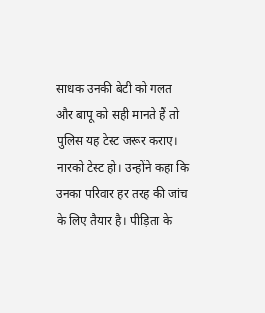साधक उनकी बेटी को गलत और बापू को सही मानते हैं तो पुलिस यह टेस्ट जरूर कराए। नारको टेस्ट हो। उन्होंने कहा कि उनका परिवार हर तरह की जांच के लिए तैयार है। पीड़िता के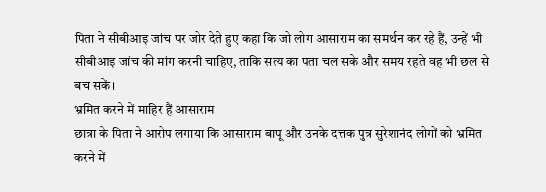पिता ने सीबीआइ जांच पर जोर देते हुए कहा कि जो लोग आसाराम का समर्थन कर रहे हैं, उन्हें भी सीबीआइ जांच की मांग करनी चाहिए, ताकि सत्य का पता चल सके और समय रहते वह भी छल से बच सकें।
भ्रमित करने में माहिर हैं आसाराम
छात्रा के पिता ने आरोप लगाया कि आसाराम बापू और उनके दत्तक पुत्र सुरेशानंद लोगों को भ्रमित करने में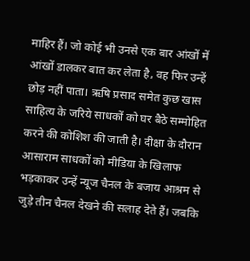माहिर हैं। जो कोई भी उनसे एक बार आंखों में आंखों डालकर बात कर लेता है, वह फिर उन्हें छोड़ नहीं पाता। ऋषि प्रसाद समेत कुछ खास साहित्य के जरिये साधकों को घर बैठे सम्मोहित करने की कोशिश की जाती है। दीक्षा के दौरान आसाराम साधकों को मीडिया के खिलाफ भड़काकर उन्हें न्यूज चैनल के बजाय आश्रम से जुड़े तीन चैनल देखने की सलाह देते हैं। जबकि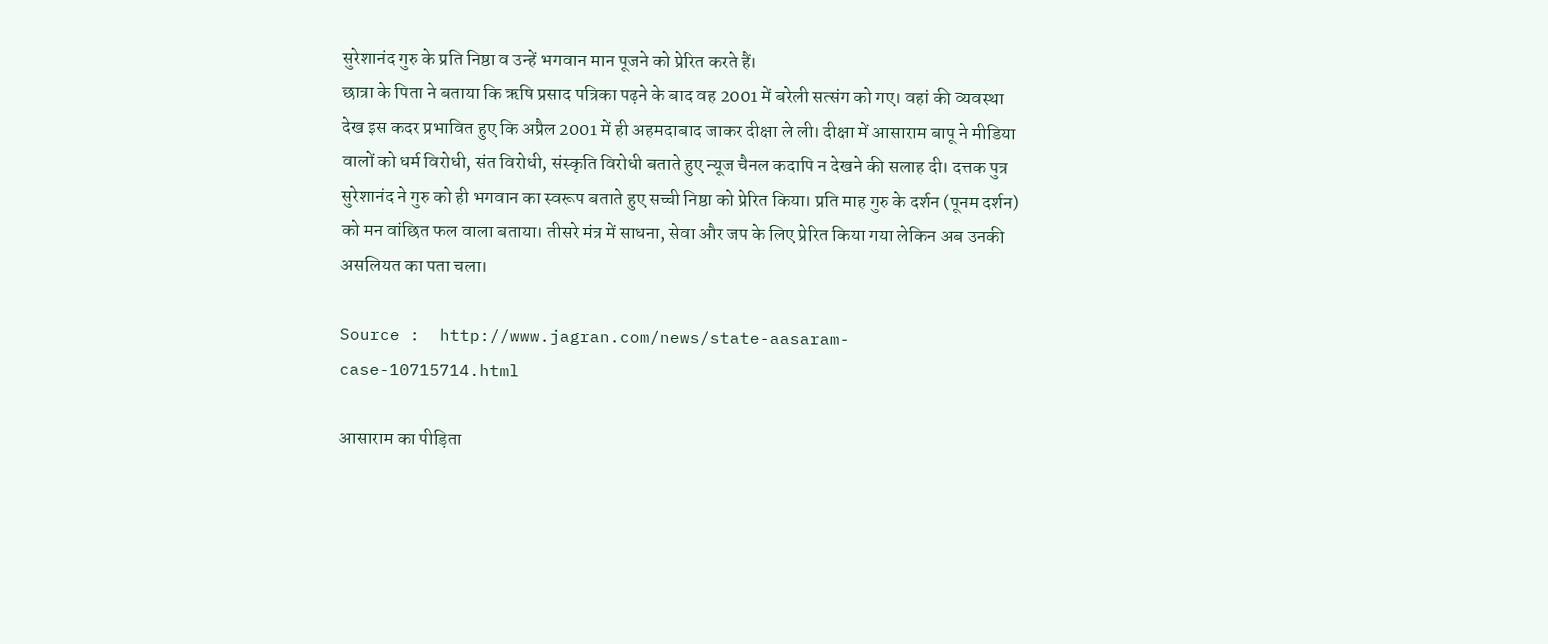सुरेशानंद गुरु के प्रति निष्ठा व उन्हें भगवान मान पूजने को प्रेरित करते हैं।
छात्रा के पिता ने बताया कि ऋषि प्रसाद पत्रिका पढ़ने के बाद वह 2001 में बरेली सत्संग को गए। वहां की व्यवस्था देख इस कदर प्रभावित हुए कि अप्रैल 2001 में ही अहमदाबाद जाकर दीक्षा ले ली। दीक्षा में आसाराम बापू ने मीडिया वालों को धर्म विरोधी, संत विरोधी, संस्कृति विरोधी बताते हुए न्यूज चैनल कदापि न देखने की सलाह दी। दत्तक पुत्र सुरेशानंद ने गुरु को ही भगवान का स्वरूप बताते हुए सच्ची निष्ठा को प्रेरित किया। प्रति माह गुरु के दर्शन (पूनम दर्शन) को मन वांछित फल वाला बताया। तीसरे मंत्र में साधना, सेवा और जप के लिए प्रेरित किया गया लेकिन अब उनकी असलियत का पता चला।

Source :  http://www.jagran.com/news/state-aasaram-case-10715714.html

आसाराम का पीड़िता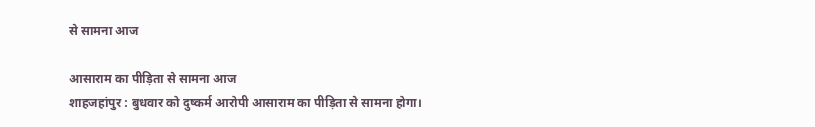से सामना आज

आसाराम का पीड़िता से सामना आज
शाहजहांपुर : बुधवार को दुष्कर्म आरोपी आसाराम का पीड़िता से सामना होगा।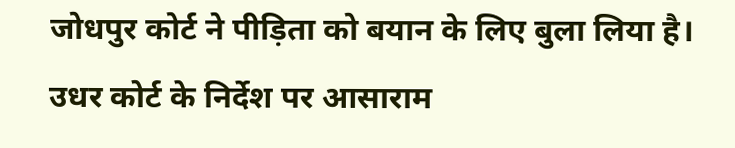जोधपुर कोर्ट ने पीड़िता को बयान के लिए बुला लिया है। उधर कोर्ट के निर्देश पर आसाराम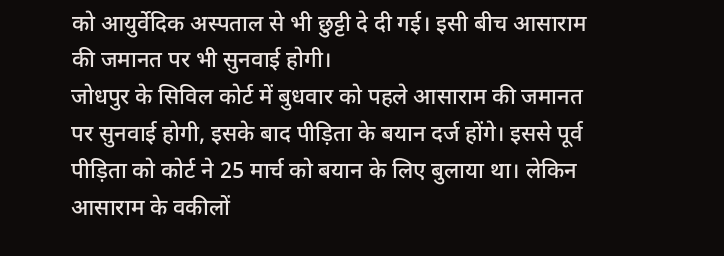को आयुर्वेदिक अस्पताल से भी छुट्टी दे दी गई। इसी बीच आसाराम की जमानत पर भी सुनवाई होगी।
जोधपुर के सिविल कोर्ट में बुधवार को पहले आसाराम की जमानत पर सुनवाई होगी, इसके बाद पीड़िता के बयान दर्ज होंगे। इससे पूर्व पीड़िता को कोर्ट ने 25 मार्च को बयान के लिए बुलाया था। लेकिन आसाराम के वकीलों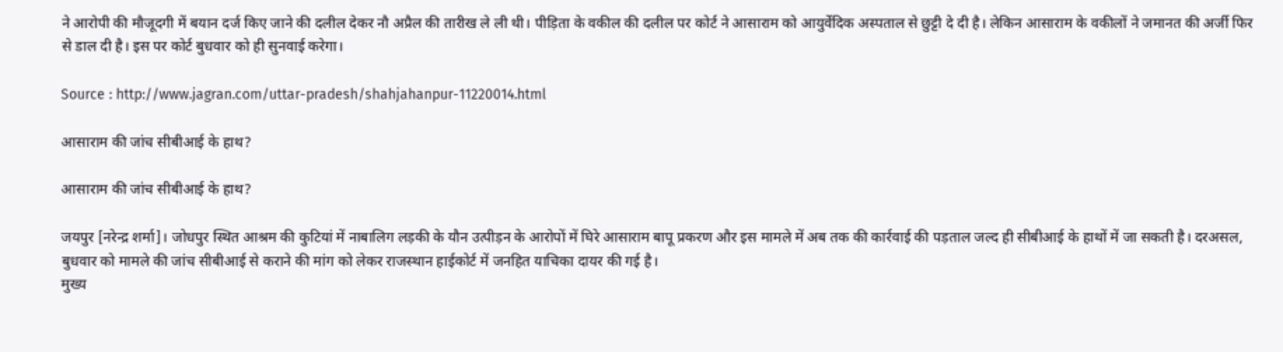ने आरोपी की मौजूदगी में बयान दर्ज किए जाने की दलील देकर नौ अप्रैल की तारीख ले ली थी। पीड़िता के वकील की दलील पर कोर्ट ने आसाराम को आयुर्वेदिक अस्पताल से छुट्टी दे दी है। लेकिन आसाराम के वकीलों ने जमानत की अर्जी फिर से डाल दी है। इस पर कोर्ट बुधवार को ही सुनवाई करेगा।

Source : http://www.jagran.com/uttar-pradesh/shahjahanpur-11220014.html

आसाराम की जांच सीबीआई के हाथ?

आसाराम की जांच सीबीआई के हाथ?

जयपुर [नरेन्द्र शर्मा]। जोधपुर स्थित आश्रम की कुटियां में नाबालिग लड़की के यौन उत्पीड़न के आरोपों में घिरे आसाराम बापू प्रकरण और इस मामले में अब तक की कार्रवाई की पड़ताल जल्द ही सीबीआई के हाथों में जा सकती है। दरअसल, बुधवार को मामले की जांच सीबीआई से कराने की मांग को लेकर राजस्थान हाईकोर्ट में जनहित याचिका दायर की गई है।
मुख्य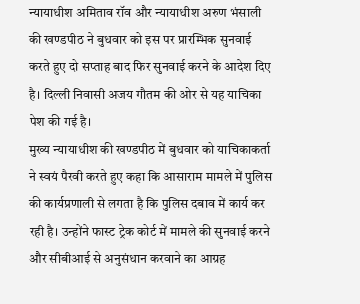न्यायाधीश अमिताव रॉव और न्यायाधीश अरुण भंसाली की खण्डपीठ ने बुधवार को इस पर प्रारम्भिक सुनवाई करते हुए दो सप्ताह बाद फिर सुनवाई करने के आदेश दिए है। दिल्ली निवासी अजय गौतम की ओर से यह याचिका पेश की गई है।
मुख्य न्यायाधीश की खण्डपीठ में बुधवार को याचिकाकर्ता ने स्वयं पैरवी करते हुए कहा कि आसाराम मामले में पुलिस की कार्यप्रणाली से लगता है कि पुलिस दबाव में कार्य कर रही है। उन्होंने फास्ट ट्रेक कोर्ट में मामले की सुनवाई करने और सीबीआई से अनुसंधान करवाने का आग्रह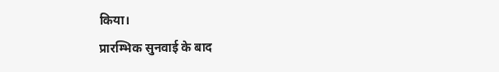किया।
प्रारम्भिक सुनवाई के बाद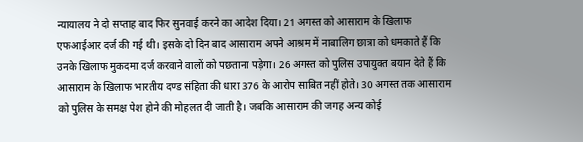न्यायालय ने दो सप्ताह बाद फिर सुनवाई करने का आदेश दिया। 21 अगस्त को आसाराम के खिलाफ एफआईआर दर्ज की गई थी। इसके दो दिन बाद आसाराम अपने आश्रम में नाबालिग छात्रा को धमकाते हैं कि उनके खिलाफ मुकदमा दर्ज करवाने वालों को पछताना पड़ेगा। 26 अगस्त को पुलिस उपायुक्त बयान देते हैं कि आसाराम के खिलाफ भारतीय दण्ड संहिता की धारा 376 के आरोप साबित नहीं होते। 30 अगस्त तक आसाराम को पुलिस के समक्ष पेश होने की मोहलत दी जाती है। जबकि आसाराम की जगह अन्य कोई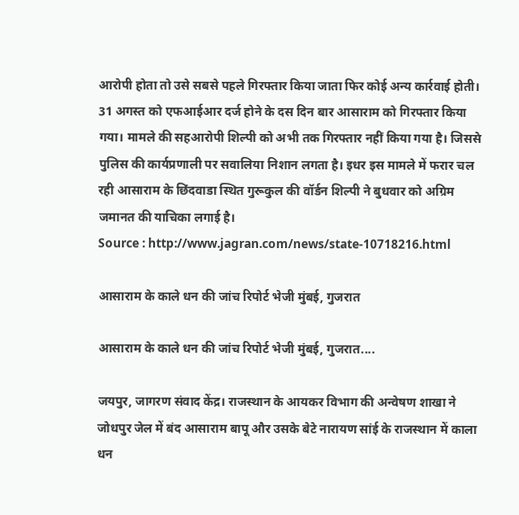आरोपी होता तो उसे सबसे पहले गिरफ्तार किया जाता फिर कोई अन्य कार्रवाई होती। 31 अगस्त को एफआईआर दर्ज होने के दस दिन बार आसाराम को गिरफ्तार किया गया। मामले की सहआरोपी शिल्पी को अभी तक गिरफ्तार नहीं किया गया है। जिससे पुलिस की कार्यप्रणाली पर सवालिया निशान लगता है। इधर इस मामले में फरार चल रही आसाराम के छिंदवाडा स्थित गुरूकुल की वॉर्डन शिल्पी ने बुधवार को अग्रिम जमानत की याचिका लगाई है।
Source : http://www.jagran.com/news/state-10718216.html

आसाराम के काले धन की जांच रिपोर्ट भेजी मुंबई, गुजरात

आसाराम के काले धन की जांच रिपोर्ट भेजी मुंबई, गुजरात....

जयपुर, जागरण संवाद केंद्र। राजस्थान के आयकर विभाग की अन्वेषण शाखा ने जोधपुर जेल में बंद आसाराम बापू और उसके बेटे नारायण सांई के राजस्थान में काला धन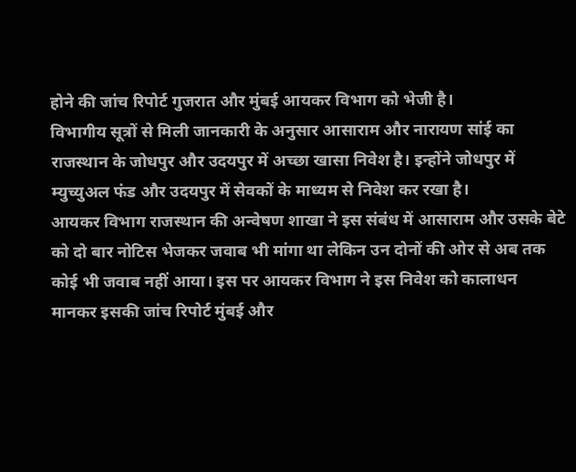होने की जांच रिपोर्ट गुजरात और मुंबई आयकर विभाग को भेजी है।
विभागीय सूत्रों से मिली जानकारी के अनुसार आसाराम और नारायण सांई का राजस्थान के जोधपुर और उदयपुर में अच्छा खासा निवेश है। इन्होंने जोधपुर में म्युच्युअल फंड और उदयपुर में सेवकों के माध्यम से निवेश कर रखा है।
आयकर विभाग राजस्थान की अन्वेषण शाखा ने इस संबंध में आसाराम और उसके बेटे को दो बार नोटिस भेजकर जवाब भी मांगा था लेकिन उन दोनों की ओर से अब तक कोई भी जवाब नहीं आया। इस पर आयकर विभाग ने इस निवेश को कालाधन मानकर इसकी जांच रिपोर्ट मुंबई और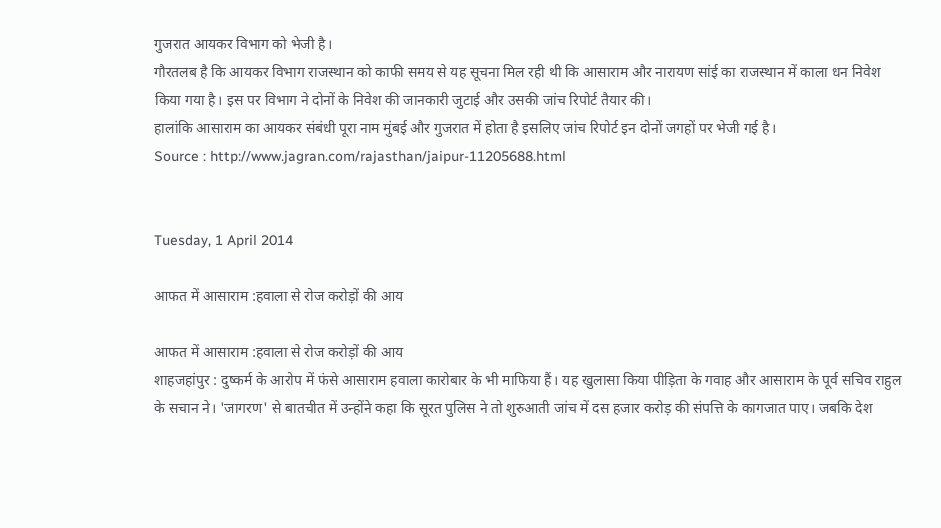गुजरात आयकर विभाग को भेजी है।
गौरतलब है कि आयकर विभाग राजस्थान को काफी समय से यह सूचना मिल रही थी कि आसाराम और नारायण सांई का राजस्थान में काला धन निवेश किया गया है। इस पर विभाग ने दोनों के निवेश की जानकारी जुटाई और उसकी जांच रिपोर्ट तैयार की।
हालांकि आसाराम का आयकर संबंधी पूरा नाम मुंबई और गुजरात में होता है इसलिए जांच रिपोर्ट इन दोनों जगहों पर भेजी गई है।
Source : http://www.jagran.com/rajasthan/jaipur-11205688.html


Tuesday, 1 April 2014

आफत में आसाराम :हवाला से रोज करोड़ों की आय

आफत में आसाराम :हवाला से रोज करोड़ों की आय
शाहजहांपुर : दुष्कर्म के आरोप में फंसे आसाराम हवाला कारोबार के भी माफिया हैं। यह खुलासा किया पीड़िता के गवाह और आसाराम के पूर्व सचिव राहुल के सचान ने। 'जागरण' से बातचीत में उन्होंने कहा कि सूरत पुलिस ने तो शुरुआती जांच में दस हजार करोड़ की संपत्ति के कागजात पाए। जबकि देश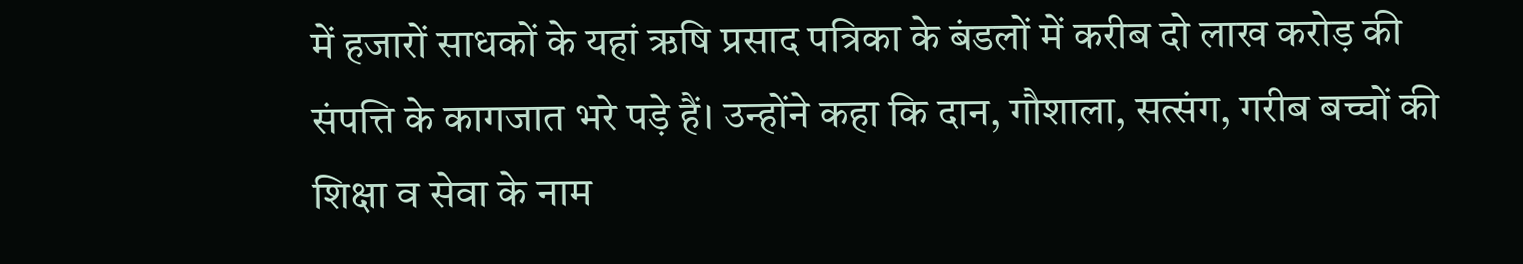में हजारों साधकों के यहां ऋषि प्रसाद पत्रिका के बंडलों में करीब दो लाख करोड़ की संपत्ति के कागजात भरे पड़े हैं। उन्होंने कहा कि दान, गौशाला, सत्संग, गरीब बच्चों की शिक्षा व सेवा के नाम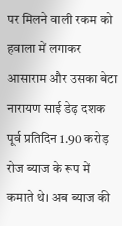पर मिलने वाली रकम को हवाला में लगाकर आसाराम और उसका बेटा नारायण साई डेढ़ दशक पूर्व प्रतिदिन 1.90 करोड़ रोज ब्याज के रूप में कमाते थे। अब ब्याज की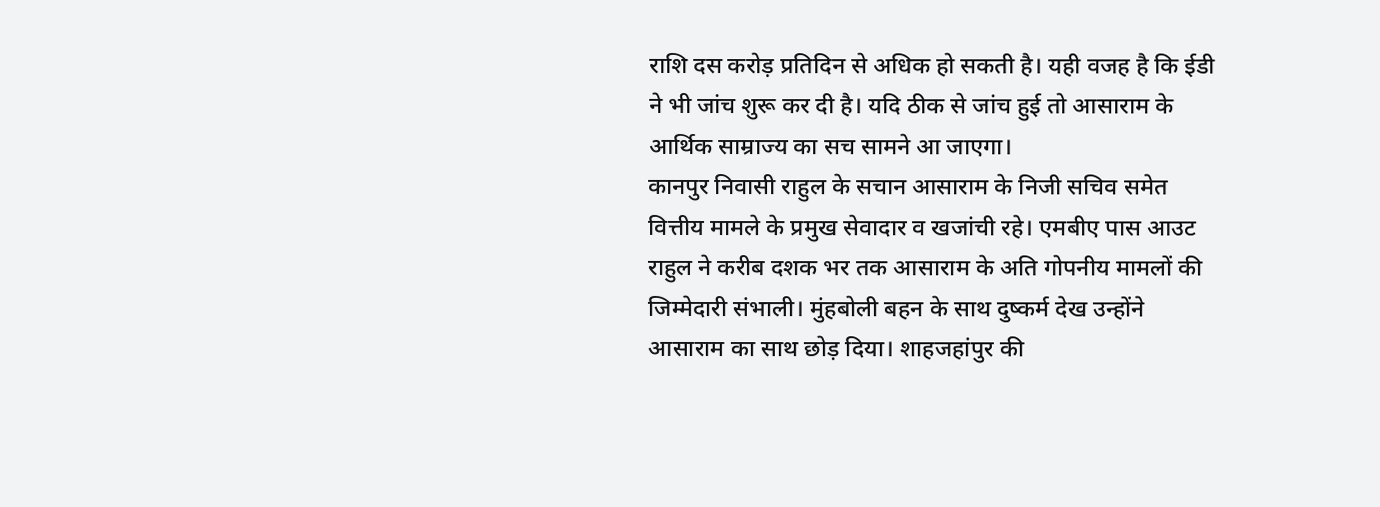राशि दस करोड़ प्रतिदिन से अधिक हो सकती है। यही वजह है कि ईडी ने भी जांच शुरू कर दी है। यदि ठीक से जांच हुई तो आसाराम के आर्थिक साम्राज्य का सच सामने आ जाएगा।
कानपुर निवासी राहुल के सचान आसाराम के निजी सचिव समेत वित्तीय मामले के प्रमुख सेवादार व खजांची रहे। एमबीए पास आउट राहुल ने करीब दशक भर तक आसाराम के अति गोपनीय मामलों की जिम्मेदारी संभाली। मुंहबोली बहन के साथ दुष्कर्म देख उन्होंने आसाराम का साथ छोड़ दिया। शाहजहांपुर की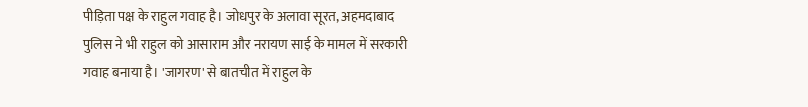पीड़िता पक्ष के राहुल गवाह है। जोधपुर के अलावा सूरत, अहमदाबाद पुलिस ने भी राहुल को आसाराम और नरायण साई के मामल में सरकारी गवाह बनाया है। 'जागरण' से बातचीत में राहुल के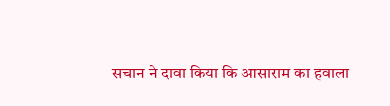सचान ने दावा किया कि आसाराम का हवाला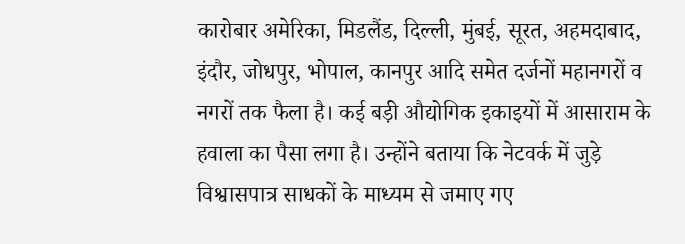कारोबार अमेरिका, मिडलैंड, दिल्ली, मुंबई, सूरत, अहमदाबाद, इंदौर, जोधपुर, भोपाल, कानपुर आदि समेत दर्जनों महानगरों व नगरों तक फैला है। कई बड़ी औद्योगिक इकाइयों में आसाराम के हवाला का पैसा लगा है। उन्होंने बताया कि नेटवर्क में जुड़े विश्वासपात्र साधकों के माध्यम से जमाए गए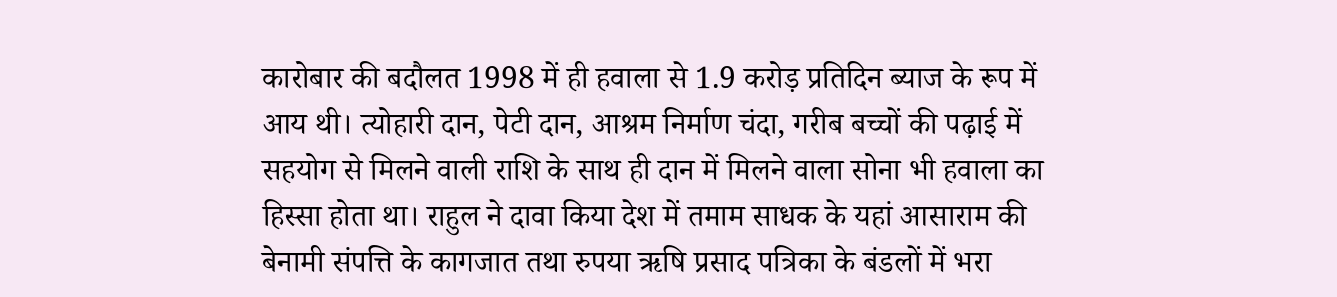कारोबार की बदौलत 1998 में ही हवाला से 1.9 करोड़ प्रतिदिन ब्याज के रूप में आय थी। त्योहारी दान, पेटी दान, आश्रम निर्माण चंदा, गरीब बच्चों की पढ़ाई में सहयोग से मिलने वाली राशि के साथ ही दान में मिलने वाला सोना भी हवाला का हिस्सा होता था। राहुल ने दावा किया देश में तमाम साधक के यहां आसाराम की बेनामी संपत्ति के कागजात तथा रुपया ऋषि प्रसाद पत्रिका के बंडलों में भरा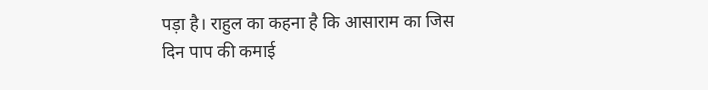पड़ा है। राहुल का कहना है कि आसाराम का जिस दिन पाप की कमाई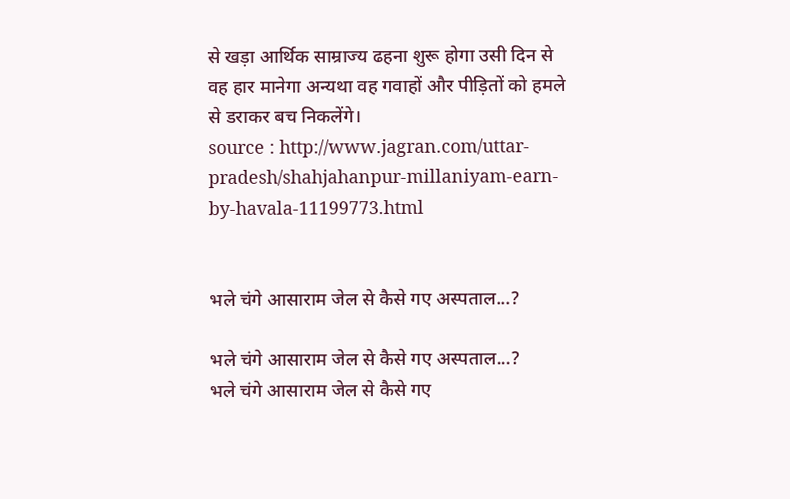से खड़ा आर्थिक साम्राज्य ढहना शुरू होगा उसी दिन से वह हार मानेगा अन्यथा वह गवाहों और पीड़ितों को हमले से डराकर बच निकलेंगे।
source : http://www.jagran.com/uttar-pradesh/shahjahanpur-millaniyam-earn-by-havala-11199773.html


भले चंगे आसाराम जेल से कैसे गए अस्पताल...?

भले चंगे आसाराम जेल से कैसे गए अस्पताल...?
भले चंगे आसाराम जेल से कैसे गए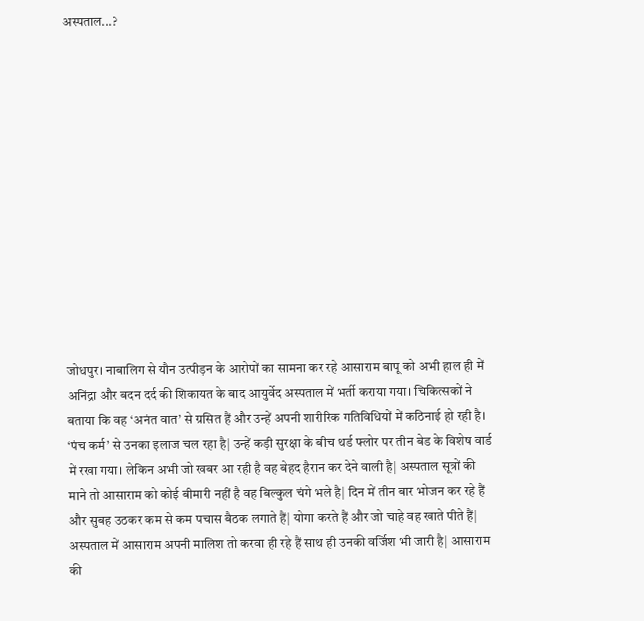अस्पताल...?













जोधपुर। नाबालिग से यौन उत्पीड़न के आरोपों का सामना कर रहे आसाराम बापू को अभी हाल ही में अनिंद्रा और बदन दर्द की शिकायत के बाद आयुर्वेद अस्पताल में भर्ती कराया गया। चिकित्सकों ने बताया कि वह ‘अनंत वात’ से ग्रसित हैं और उन्हें अपनी शारीरिक गतिविधियों में कठिनाई हो रही है। ‘पंच कर्म’ से उनका इलाज चल रहा है| उन्हें कड़ी सुरक्षा के बीच थर्ड फ्लोर पर तीन बेड के विशेष वार्ड में रखा गया। लेकिन अभी जो खबर आ रही है वह बेहद हैरान कर देने वाली है| अस्पताल सूत्रों की माने तो आसाराम को कोई बीमारी नहीं है वह बिल्कुल चंगे भले है| दिन में तीन बार भोजन कर रहे हैं और सुबह उठकर कम से कम पचास बैठक लगाते हैं| योगा करते हैं और जो चाहे वह खाते पीते हैं| अस्पताल में आसाराम अपनी मालिश तो करवा ही रहे हैं साथ ही उनकी वर्जिश भी जारी है| आसाराम की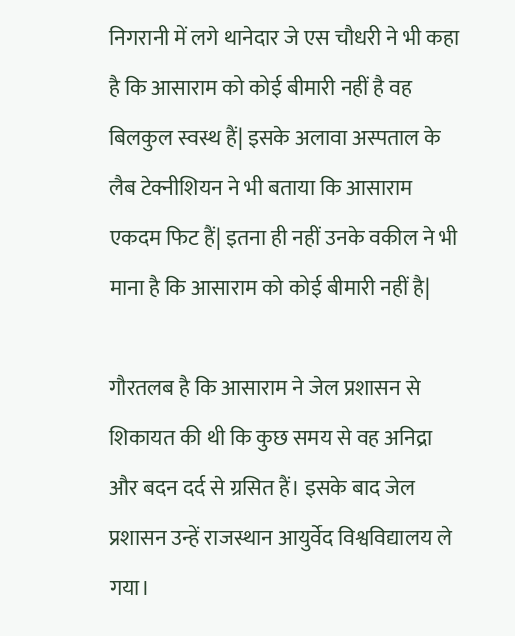निगरानी में लगे थानेदार जे एस चौधरी ने भी कहा है कि आसाराम को कोई बीमारी नहीं है वह बिलकुल स्वस्थ हैं| इसके अलावा अस्पताल के लैब टेक्नीशियन ने भी बताया कि आसाराम एकदम फिट हैं| इतना ही नहीं उनके वकील ने भी माना है कि आसाराम को कोई बीमारी नहीं है|

गौरतलब है कि आसाराम ने जेल प्रशासन से शिकायत की थी कि कुछ समय से वह अनिद्रा और बदन दर्द से ग्रसित हैं। इसके बाद जेल प्रशासन उन्हें राजस्थान आयुर्वेद विश्वविद्यालय ले गया।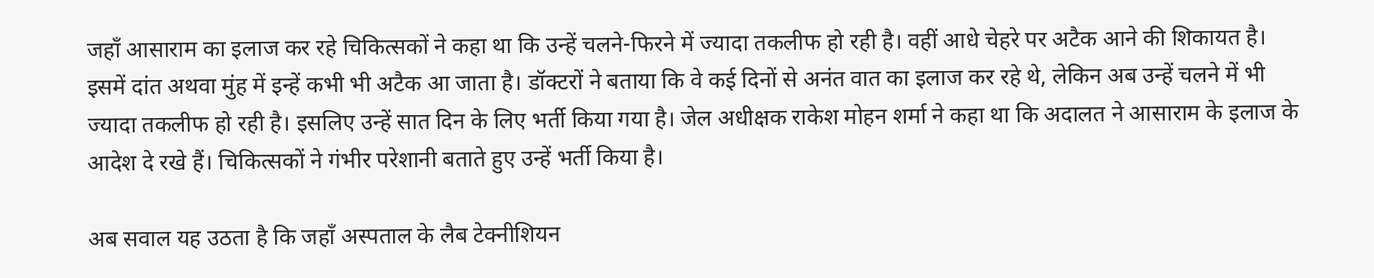जहाँ आसाराम का इलाज कर रहे चिकित्सकों ने कहा था कि उन्हें चलने-फिरने में ज्यादा तकलीफ हो रही है। वहीं आधे चेहरे पर अटैक आने की शिकायत है। इसमें दांत अथवा मुंह में इन्हें कभी भी अटैक आ जाता है। डॉक्टरों ने बताया कि वे कई दिनों से अनंत वात का इलाज कर रहे थे, लेकिन अब उन्हें चलने में भी ज्यादा तकलीफ हो रही है। इसलिए उन्हें सात दिन के लिए भर्ती किया गया है। जेल अधीक्षक राकेश मोहन शर्मा ने कहा था कि अदालत ने आसाराम के इलाज के आदेश दे रखे हैं। चिकित्सकों ने गंभीर परेशानी बताते हुए उन्हें भर्ती किया है।

अब सवाल यह उठता है कि जहाँ अस्पताल के लैब टेक्नीशियन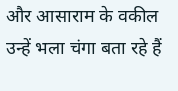और आसाराम के वकील उन्हें भला चंगा बता रहे हैं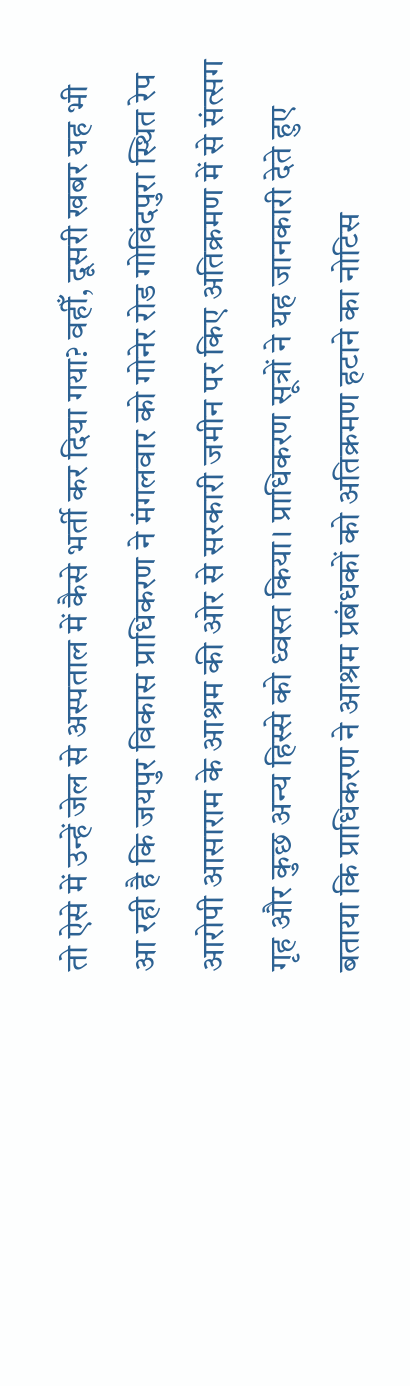तो ऐसे में उन्हें जेल से अस्पताल में कैसे भर्ती कर दिया गया? वहीँ, दूसरी खबर यह भी आ रही है कि जयपुर विकास प्राधिकरण ने मंगलवार को गोनेर रोड गोविंदपुरा स्थित रेप आरोपी आसाराम के आश्रम की ओर से सरकारी जमीन पर किए अतिक्रमण में से संत्सग गृह और कुछ अन्य हिस्से को ध्वस्त किया। प्राधिकरण सूत्रों ने यह जानकारी देते हुए बताया कि प्राधिकरण ने आश्रम प्रबंधकों को अतिक्रमण हटाने का नोटिस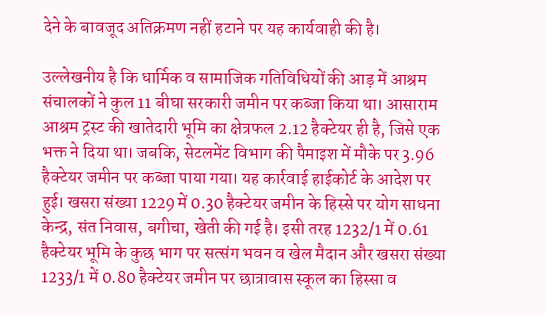देने के बावजूद अतिक्रमण नहीं हटाने पर यह कार्यवाही की है।

उल्लेखनीय है कि धार्मिक व सामाजिक गतिविधियों की आड़ में आश्रम संचालकों ने कुल 11 बीघा सरकारी जमीन पर कब्जा किया था। आसाराम आश्रम ट्रस्ट की खातेदारी भूमि का क्षेत्रफल 2.12 हैक्टेयर ही है, जिसे एक भक्त ने दिया था। जबकि, सेटलमेंट विभाग की पैमाइश में मौके पर 3.96 हैक्टेयर जमीन पर कब्जा पाया गया। यह कार्रवाई हाईकोर्ट के आदेश पर हुई। खसरा संख्या 1229 में 0.30 हैक्टेयर जमीन के हिस्से पर योग साधना केन्द्र, संत निवास, बगीचा, खेती की गई है। इसी तरह 1232/1 में 0.61 हैक्टेयर भूमि के कुछ भाग पर सत्संग भवन व खेल मैदान और खसरा संख्या 1233/1 में 0.80 हैक्टेयर जमीन पर छात्रावास स्कूल का हिस्सा व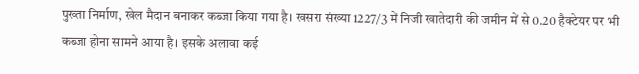पुख्ता निर्माण, खेल मैदान बनाकर कब्जा किया गया है। खसरा संख्या 1227/3 में निजी खातेदारी की जमीन में से 0.20 हैक्टेयर पर भी कब्जा होना सामने आया है। इसके अलावा कई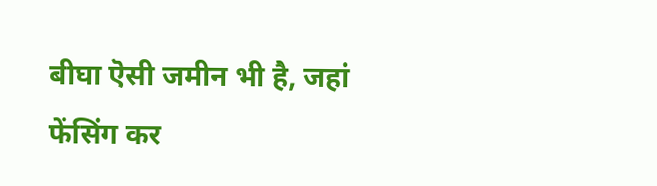बीघा ऎसी जमीन भी है, जहां फेंसिंग कर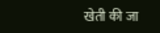खेती की जा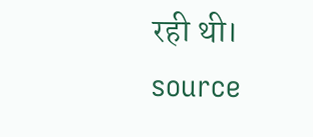रही थी।
source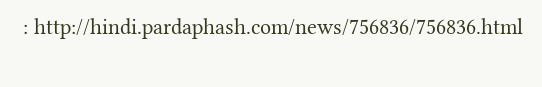: http://hindi.pardaphash.com/news/756836/756836.html